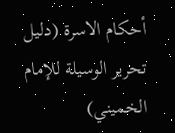أحكام الاسرة (دليل تحرير الوسيلة للإمام الخميني)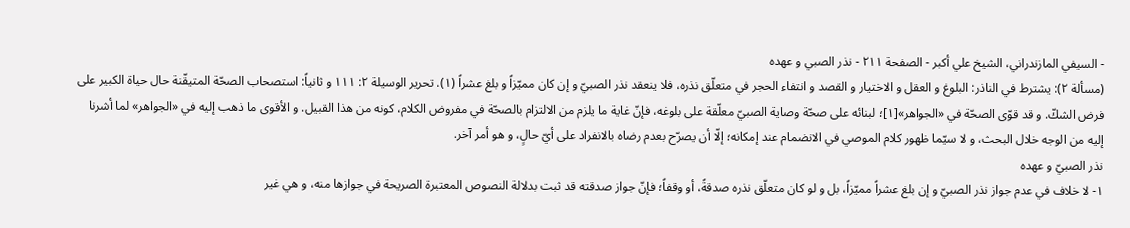- السيفي المازندراني، الشيخ علي أكبر - الصفحة ٢١١ - نذر الصبي و عهده
(مسألة ٢): يشترط في الناذر: البلوغ و العقل و الاختيار و القصد و انتفاء الحجر في متعلّق نذره، فلا ينعقد نذر الصبيّ و إن كان مميّزاً و بلغ عشراً (١). تحرير الوسيلة ٢: ١١١ و ثانياً: استصحاب الصحّة المتيقّنة حال حياة الكبير على فرض الشكّ. و قد قوّى الصحّة في «الجواهر»[١]؛ لبنائه على صحّة وصاية الصبيّ معلّقة على بلوغه، فإنّ غاية ما يلزم من الالتزام بالصحّة في مفروض الكلام، كونه من هذا القبيل. و الأقوى ما ذهب إليه في «الجواهر» لما أشرنا إليه من الوجه خلال البحث، و لا سيّما ظهور كلام الموصي في الانضمام عند إمكانه؛ إلّا أن يصرّح بعدم رضاه بالانفراد على أيّ حالٍ، و هو أمر آخر.
نذر الصبيّ و عهده
١- لا خلاف في عدم جواز نذر الصبيّ و إن بلغ عشراً مميّزاً، بل و لو كان متعلّق نذره صدقةً، أو وقفاً؛ فإنّ جواز صدقته قد ثبت بدلالة النصوص المعتبرة الصريحة في جوازها منه، و هي غير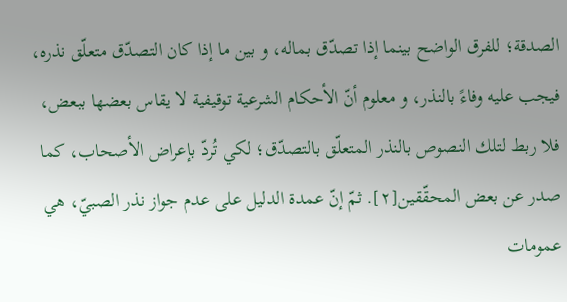الصدقة؛ للفرق الواضح بينما إذا تصدّق بماله، و بين ما إذا كان التصدّق متعلّق نذره، فيجب عليه وفاءً بالنذر، و معلوم أنّ الأحكام الشرعية توقيفية لا يقاس بعضها ببعض، فلا ربط لتلك النصوص بالنذر المتعلّق بالتصدّق؛ لكي تُردّ بإعراض الأصحاب، كما صدر عن بعض المحقّقين[٢]. ثمّ إنّ عمدة الدليل على عدم جواز نذر الصبيّ، هي عمومات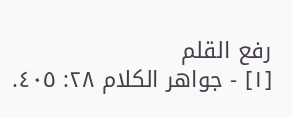رفع القلم
[١] - جواهر الكلام ٢٨: ٤٠٥.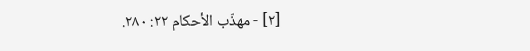[٢] - مهذّب الأحكام ٢٢: ٢٨٠.